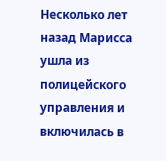Несколько лет назад Марисса ушла из полицейского управления и включилась в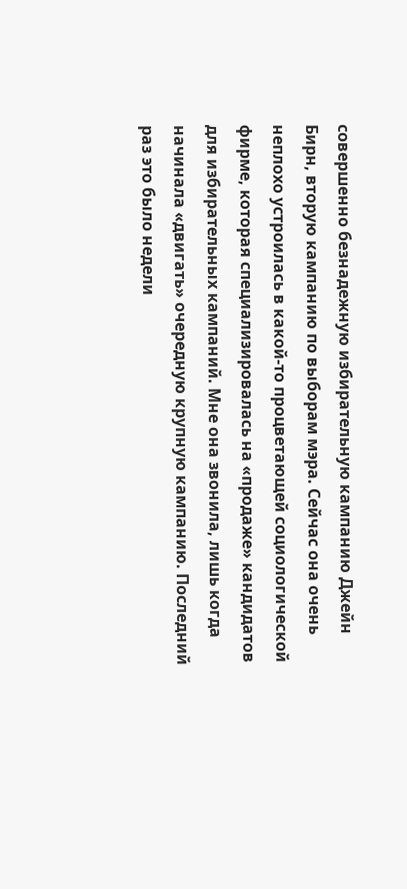совершенно безнадежную избирательную кампанию Джейн Бирн, вторую кампанию по выборам мэра. Сейчас она очень неплохо устроилась в какой-то процветающей социологической фирме, которая специализировалась на «продаже» кандидатов для избирательных кампаний. Мне она звонила, лишь когда начинала «двигать» очередную крупную кампанию. Последний раз это было недели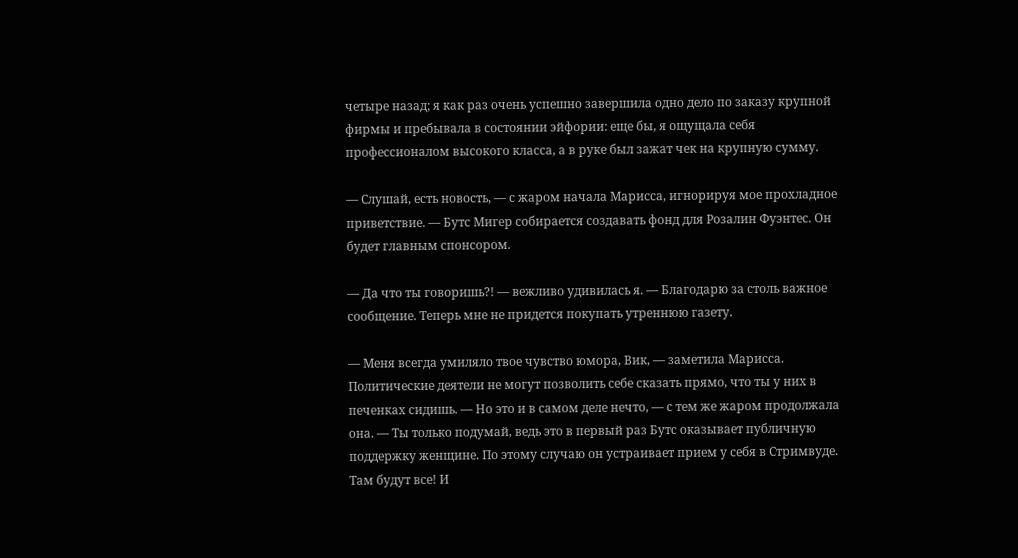четыре назад; я как раз очень успешно завершила одно дело по заказу крупной фирмы и пребывала в состоянии эйфории: еще бы, я ощущала себя профессионалом высокого класса, а в руке был зажат чек на крупную сумму.

— Слушай, есть новость, — с жаром начала Марисса, игнорируя мое прохладное приветствие. — Бутс Мигер собирается создавать фонд для Розалин Фуэнтес. Он будет главным спонсором.

— Да что ты говоришь?! — вежливо удивилась я. — Благодарю за столь важное сообщение. Теперь мне не придется покупать утреннюю газету.

— Меня всегда умиляло твое чувство юмора, Вик, — заметила Марисса. Политические деятели не могут позволить себе сказать прямо, что ты у них в печенках сидишь. — Но это и в самом деле нечто, — с тем же жаром продолжала она. — Ты только подумай, ведь это в первый раз Бутс оказывает публичную поддержку женщине. По этому случаю он устраивает прием у себя в Стримвуде. Там будут все! И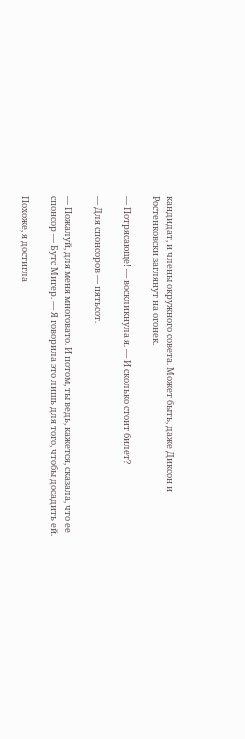кандидат, и члены окружного совета. Может быть, даже Диксон и Ростенковски заглянут на огонек.

— Потрясающе! — воскликнула я. — И сколько стоит билет?

— Для спонсоров — пятьсот.

— Пожалуй, для меня многовато. И потом, ты ведь, кажется, сказала, что ее спонсор — Бутс Мигер. — Я говорила это лишь для того, чтобы досадить ей.

Похоже, я достигла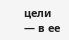цели — в ее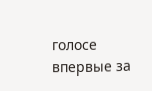голосе впервые за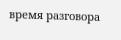время разговора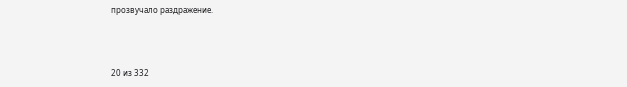прозвучало раздражение.



20 из 332